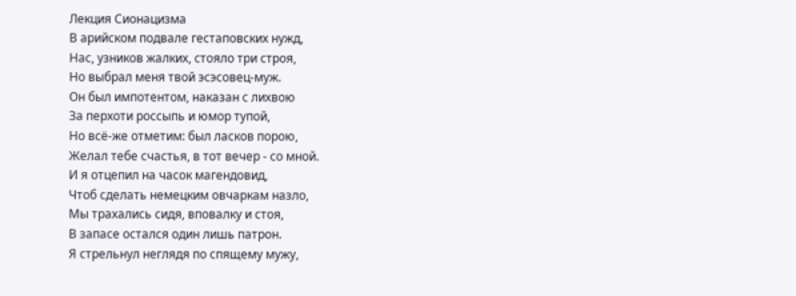Лекция Сионацизма
В арийском подвале гестаповских нужд,
Нас, узников жалких, стояло три строя,
Но выбрал меня твой эсэсовец-муж.
Он был импотентом, наказан с лихвою
За перхоти россыпь и юмор тупой,
Но всё-же отметим: был ласков порою,
Желал тебе счастья, в тот вечер - со мной.
И я отцепил на часок магендовид,
Чтоб сделать немецким овчаркам назло,
Мы трахались сидя, вповалку и стоя,
В запасе остался один лишь патрон.
Я стрельнул неглядя по спящему мужу,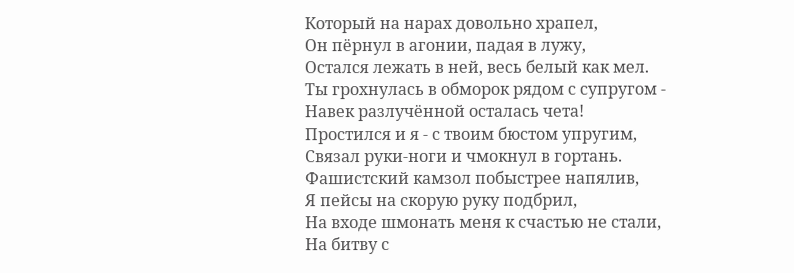Который на нарах довольно храпел,
Он пёрнул в агонии, падая в лужу,
Остался лежать в ней, весь белый как мел.
Ты грохнулась в обморок рядом с супругом -
Навек разлучённой осталась чета!
Простился и я - с твоим бюстом упругим,
Связал руки-ноги и чмокнул в гортань.
Фашистский камзол побыстрее напялив,
Я пейсы на скорую руку подбрил,
На входе шмонать меня к счастью не стали,
На битву с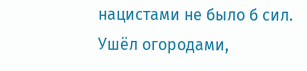нацистами не было б сил.
Ушёл огородами,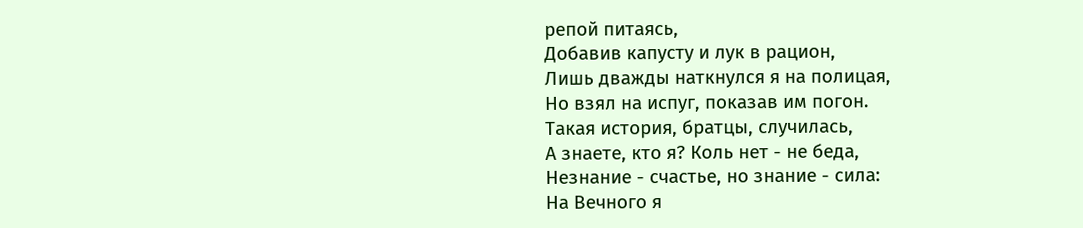репой питаясь,
Добавив капусту и лук в рацион,
Лишь дважды наткнулся я на полицая,
Но взял на испуг, показав им погон.
Такая история, братцы, случилась,
А знаете, кто я? Коль нет - не беда,
Незнание - счастье, но знание - сила:
На Вечного я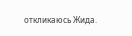откликаюсь Жида.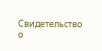Свидетельство о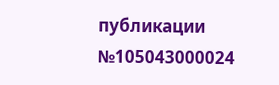публикации №105043000024